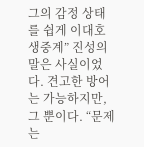그의 감정 상태를 쉽게 이대호 생중계” 진성의 말은 사실이었다. 견고한 방어는 가능하지만, 그 뿐이다. “문제는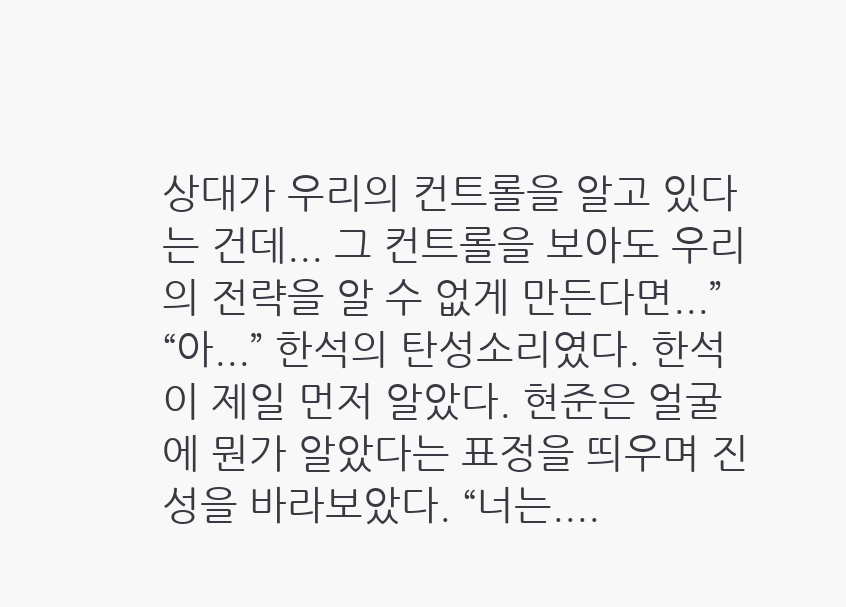상대가 우리의 컨트롤을 알고 있다는 건데... 그 컨트롤을 보아도 우리의 전략을 알 수 없게 만든다면...” “아...” 한석의 탄성소리였다. 한석이 제일 먼저 알았다. 현준은 얼굴에 뭔가 알았다는 표정을 띄우며 진성을 바라보았다. “너는....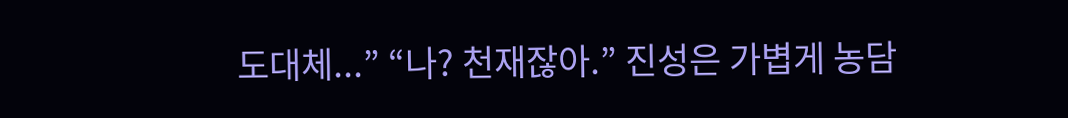도대체...” “나? 천재잖아.” 진성은 가볍게 농담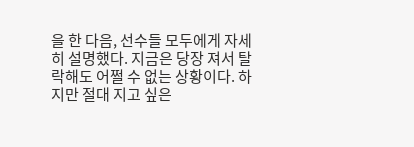을 한 다음, 선수들 모두에게 자세히 설명했다. 지금은 당장 져서 탈락해도 어쩔 수 없는 상황이다. 하지만 절대 지고 싶은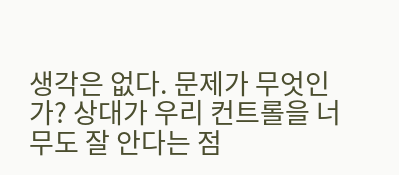생각은 없다. 문제가 무엇인가? 상대가 우리 컨트롤을 너무도 잘 안다는 점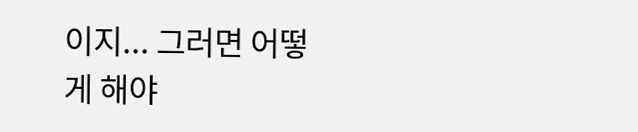이지... 그러면 어떻게 해야